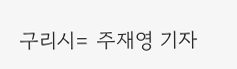구리시= 주재영 기자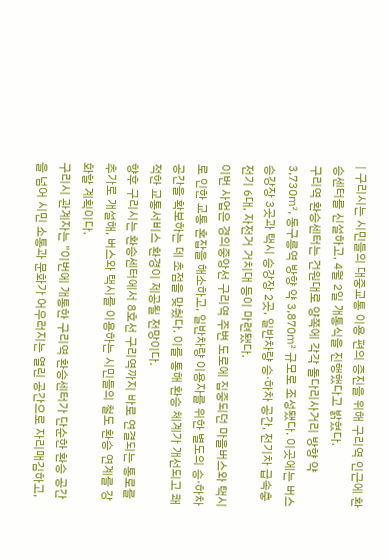| 구리시는 시민들의 대중교통 이용 편의 증진을 위해 구리역 인근에 환승센터를 신설하고, 4월 2일 개통식을 진행했다고 밝혔다.
구리역 환승센터는 건원대로 양쪽에 각각 돌다리사거리 방향 약 3,730㎡, 동구릉역 방향 약 3,870㎡ 규모로 조성됐다. 이곳에는 버스 승강장 3곳과 택시 승강장 2곳, 일반차량 승·하차 공간, 전기차 급속충전기 6대, 자전거 거치대 등이 마련됐다.
이번 사업은 경의중앙선 구리역 주변 도로에 집중되던 마을버스와 택시로 인한 교통 혼잡을 해소하고, 일반차량 이용자를 위한 별도의 승·하차 공간을 확보하는 데 초점을 맞췄다. 이를 통해 환승 체계가 개선되고 쾌적한 교통서비스 환경이 제공될 전망이다.
향후 구리시는 환승센터에서 8호선 구리역까지 바로 연결되는 통로를 추가로 개설해, 버스와 택시를 이용하는 시민들의 철도 환승 연계를 강화할 계획이다.
구리시 관계자는 "이번에 개통한 구리역 환승센터가 단순한 환승 공간을 넘어 시민 소통과 문화가 어우러지는 열린 공간으로 자리매김하고,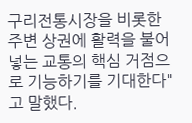구리전통시장을 비롯한 주변 상권에 활력을 불어넣는 교통의 핵심 거점으로 기능하기를 기대한다"고 말했다.